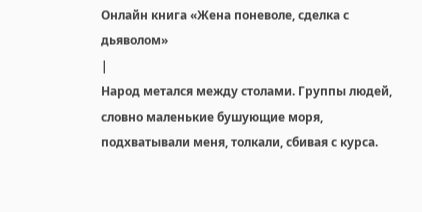Онлайн книга «Жена поневоле, сделка с дьяволом»
|
Народ метался между столами. Группы людей, словно маленькие бушующие моря, подхватывали меня, толкали, сбивая с курса.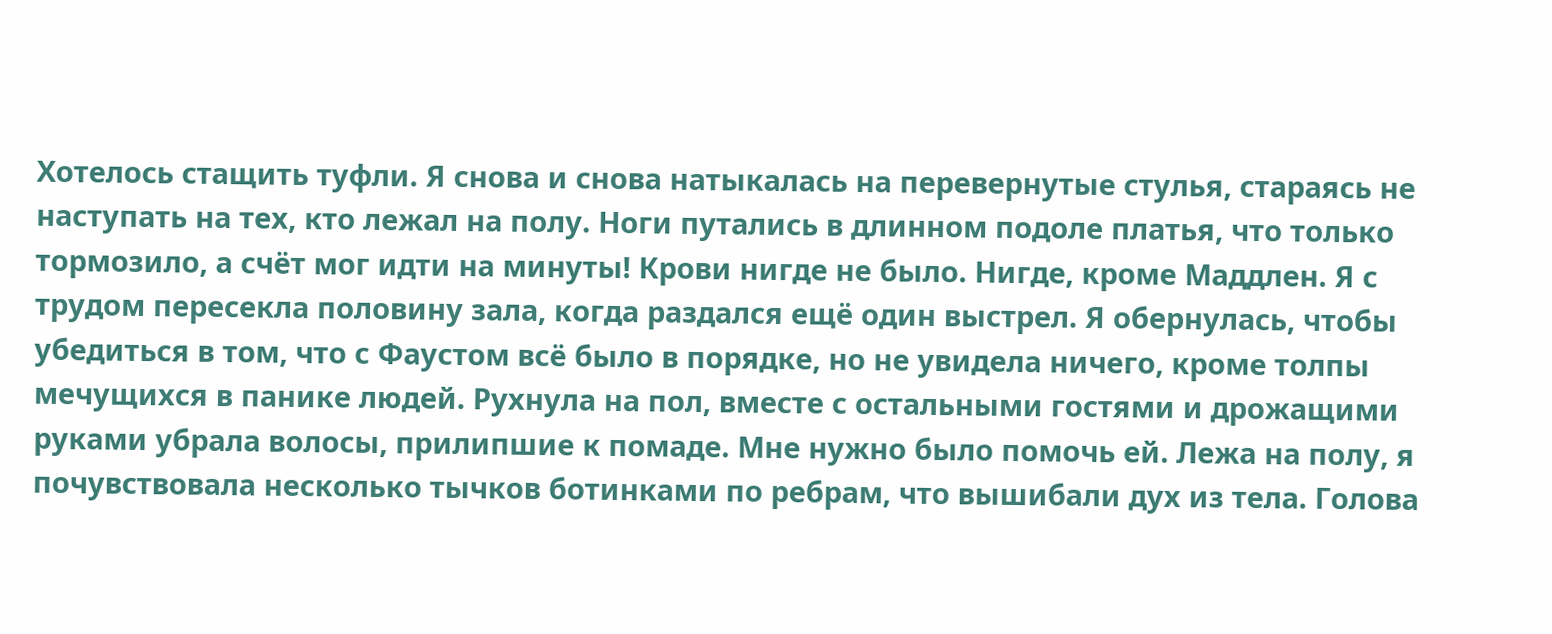Хотелось стащить туфли. Я снова и снова натыкалась на перевернутые стулья, стараясь не наступать на тех, кто лежал на полу. Ноги путались в длинном подоле платья, что только тормозило, а счёт мог идти на минуты! Крови нигде не было. Нигде, кроме Маддлен. Я с трудом пересекла половину зала, когда раздался ещё один выстрел. Я обернулась, чтобы убедиться в том, что с Фаустом всё было в порядке, но не увидела ничего, кроме толпы мечущихся в панике людей. Рухнула на пол, вместе с остальными гостями и дрожащими руками убрала волосы, прилипшие к помаде. Мне нужно было помочь ей. Лежа на полу, я почувствовала несколько тычков ботинками по ребрам, что вышибали дух из тела. Голова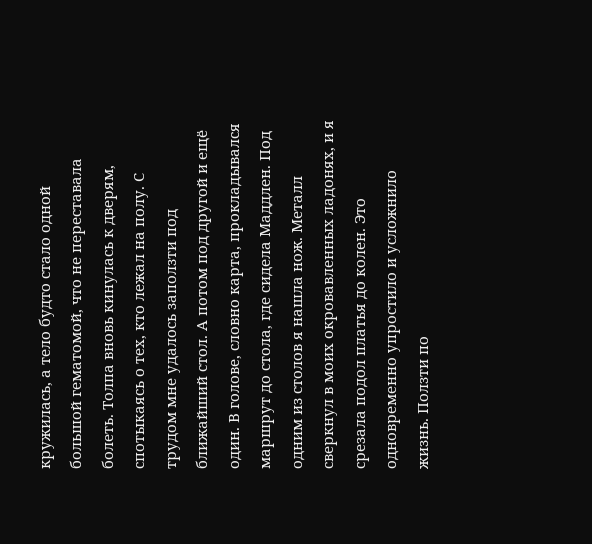кружилась, а тело будто стало одной большой гематомой, что не переставала болеть. Толпа вновь кинулась к дверям, спотыкаясь о тех, кто лежал на полу. С трудом мне удалось заползти под ближайший стол. А потом под другой и ещё один. В голове, словно карта, прокладывался маршрут до стола, где сидела Маддлен. Под одним из столов я нашла нож. Металл сверкнул в моих окровавленных ладонях, и я срезала подол платья до колен. Это одновременно упростило и усложнило жизнь. Ползти по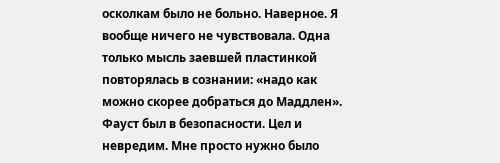осколкам было не больно. Наверное. Я вообще ничего не чувствовала. Одна только мысль заевшей пластинкой повторялась в сознании: «надо как можно скорее добраться до Маддлен». Фауст был в безопасности. Цел и невредим. Мне просто нужно было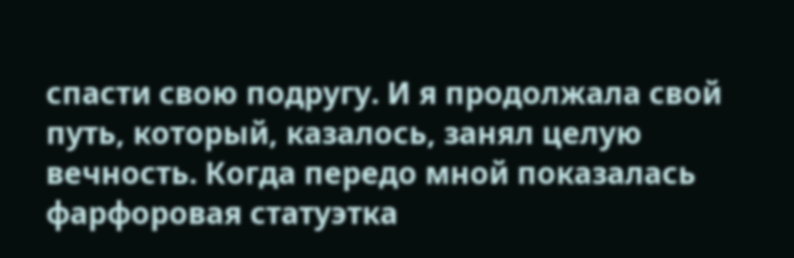спасти свою подругу. И я продолжала свой путь, который, казалось, занял целую вечность. Когда передо мной показалась фарфоровая статуэтка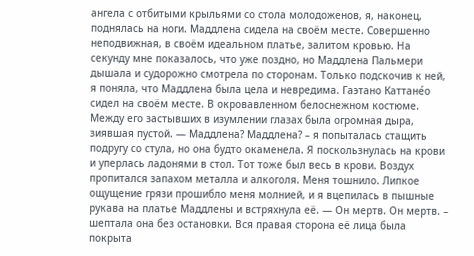ангела с отбитыми крыльями со стола молодоженов, я, наконец, поднялась на ноги. Маддлена сидела на своём месте. Совершенно неподвижная, в своём идеальном платье, залитом кровью. На секунду мне показалось, что уже поздно, но Маддлена Пальмери дышала и судорожно смотрела по сторонам. Только подскочив к ней, я поняла, что Маддлена была цела и невредима. Гаэтано Каттане́о сидел на своём месте. В окровавленном белоснежном костюме. Между его застывших в изумлении глазах была огромная дыра, зиявшая пустой. — Маддлена? Маддлена? – я попыталась стащить подругу со стула, но она будто окаменела. Я поскользнулась на крови и уперлась ладонями в стол. Тот тоже был весь в крови. Воздух пропитался запахом металла и алкоголя. Меня тошнило. Липкое ощущение грязи прошибло меня молнией, и я вцепилась в пышные рукава на платье Маддлены и встряхнула её. — Он мертв. Он мертв. – шептала она без остановки. Вся правая сторона её лица была покрыта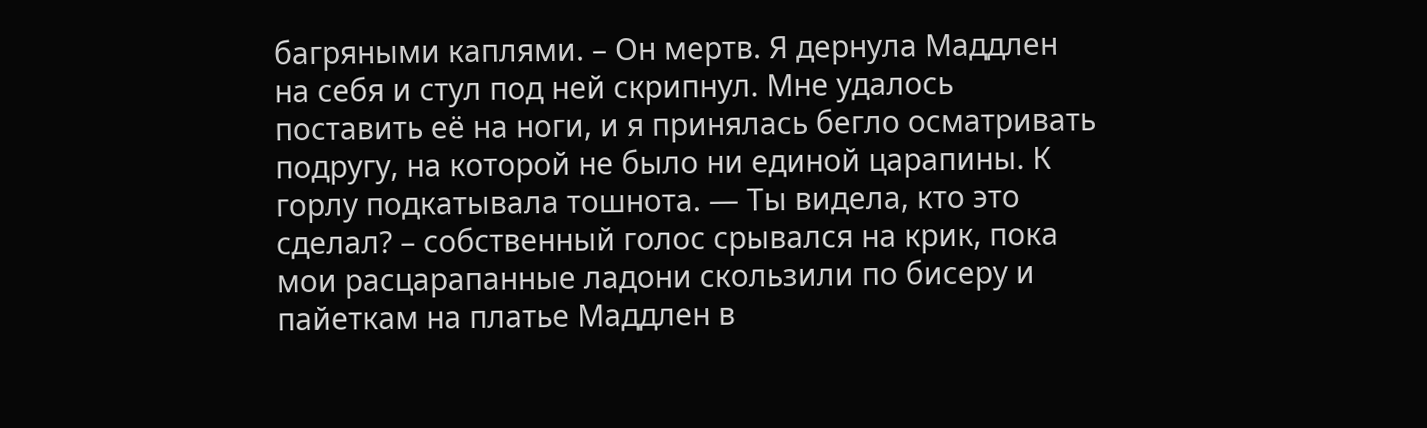багряными каплями. – Он мертв. Я дернула Маддлен на себя и стул под ней скрипнул. Мне удалось поставить её на ноги, и я принялась бегло осматривать подругу, на которой не было ни единой царапины. К горлу подкатывала тошнота. — Ты видела, кто это сделал? – собственный голос срывался на крик, пока мои расцарапанные ладони скользили по бисеру и пайеткам на платье Маддлен в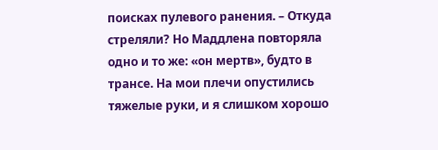поисках пулевого ранения. – Откуда стреляли? Но Маддлена повторяла одно и то же: «он мертв», будто в трансе. На мои плечи опустились тяжелые руки, и я слишком хорошо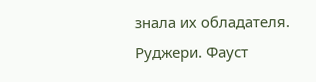знала их обладателя. Руджери. Фауст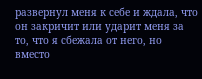развернул меня к себе и ждала, что он закричит или ударит меня за то, что я сбежала от него, но вместо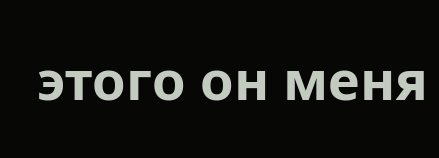этого он меня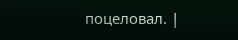поцеловал. |